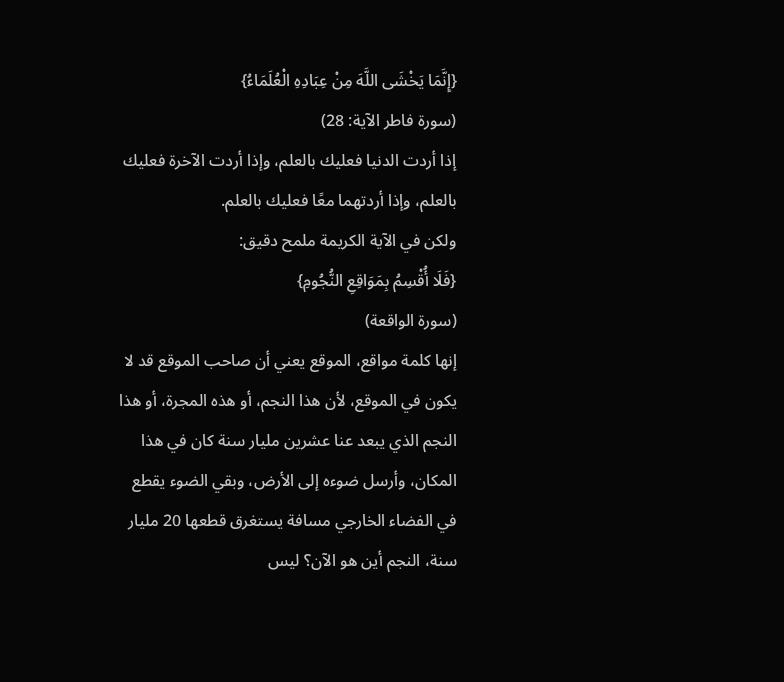{إِنَّمَا يَخْشَى اللَّهَ مِنْ عِبَادِهِ الْعُلَمَاءُ}
(سورة فاطر الآية: 28)
إذا أردت الدنيا فعليك بالعلم، وإذا أردت الآخرة فعليك بالعلم، وإذا أردتهما معًا فعليك بالعلم.
ولكن في الآية الكريمة ملمح دقيق:
{فَلَا أُقْسِمُ بِمَوَاقِعِ النُّجُومِ}
(سورة الواقعة)
إنها كلمة مواقع، الموقع يعني أن صاحب الموقع قد لا يكون في الموقع، لأن هذا النجم، أو هذه المجرة، أو هذا النجم الذي يبعد عنا عشرين مليار سنة كان في هذا المكان، وأرسل ضوءه إلى الأرض، وبقي الضوء يقطع في الفضاء الخارجي مسافة يستغرق قطعها 20 مليار سنة، النجم أين هو الآن؟ ليس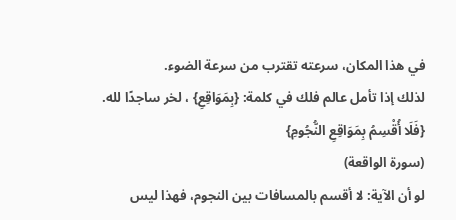في هذا المكان، سرعته تقترب من سرعة الضوء.
لذلك إذا تأمل عالم فلك في كلمة: {بِمَوَاقِعِ} ، لخر ساجدًا لله.
{فَلَا أُقْسِمُ بِمَوَاقِعِ النُّجُومِ}
(سورة الواقعة)
لو أن الآية: لا أقسم بالمسافات بين النجوم، فهذا ليس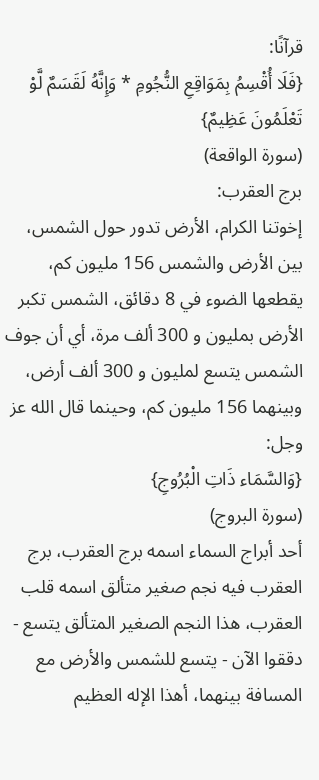قرآنًا:
{فَلَا أُقْسِمُ بِمَوَاقِعِ النُّجُومِ * وَإِنَّهُ لَقَسَمٌ لَّوْ تَعْلَمُونَ عَظِيمٌ}
(سورة الواقعة)
برج العقرب:
إخوتنا الكرام، الأرض تدور حول الشمس، بين الأرض والشمس 156 مليون كم، يقطعها الضوء في 8 دقائق، الشمس تكبر الأرض بمليون و 300 ألف مرة، أي أن جوف الشمس يتسع لمليون و 300 ألف أرض، وبينهما 156 مليون كم، وحينما قال الله عز وجل:
{وَالسَّمَاء ذَاتِ الْبُرُوجِ}
(سورة البروج)
أحد أبراج السماء اسمه برج العقرب، برج العقرب فيه نجم صغير متألق اسمه قلب العقرب، هذا النجم الصغير المتألق يتسع - دققوا الآن - يتسع للشمس والأرض مع المسافة بينهما، أهذا الإله العظيم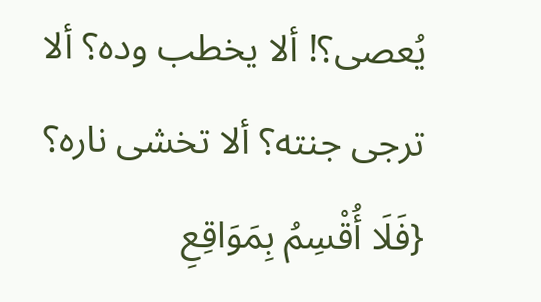يُعصى؟! ألا يخطب وده؟ ألا ترجى جنته؟ ألا تخشى ناره؟
{فَلَا أُقْسِمُ بِمَوَاقِعِ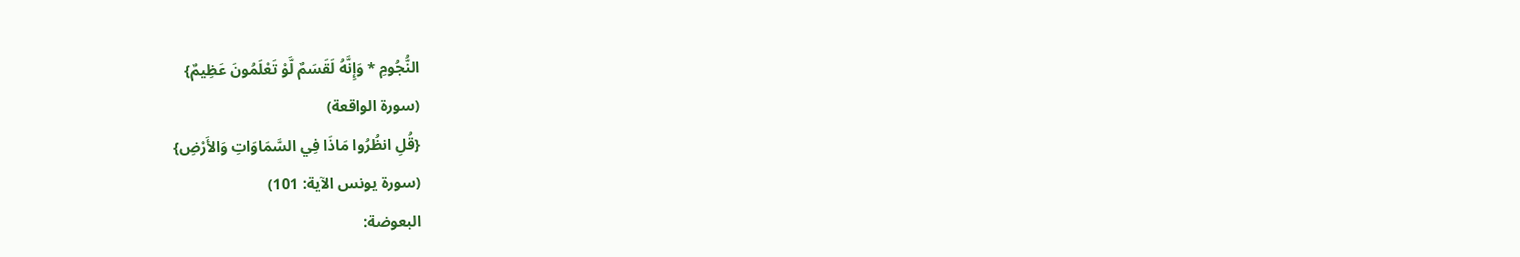النُّجُومِ * وَإِنَّهُ لَقَسَمٌ لَّوْ تَعْلَمُونَ عَظِيمٌ}
(سورة الواقعة)
{قُلِ انظُرُوا مَاذَا فِي السَّمَاوَاتِ وَالأَرْضِ}
(سورة يونس الآية: 101)
البعوضة: